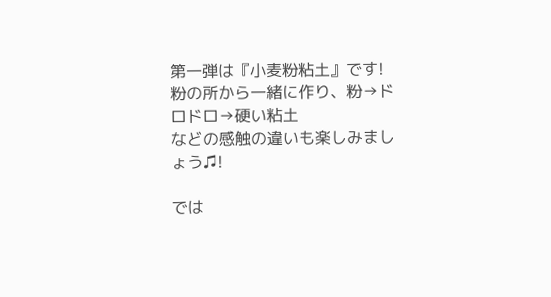第一弾は『小麦粉粘土』です!
粉の所から一緒に作り、粉→ドロドロ→硬い粘土
などの感触の違いも楽しみましょう♫!

では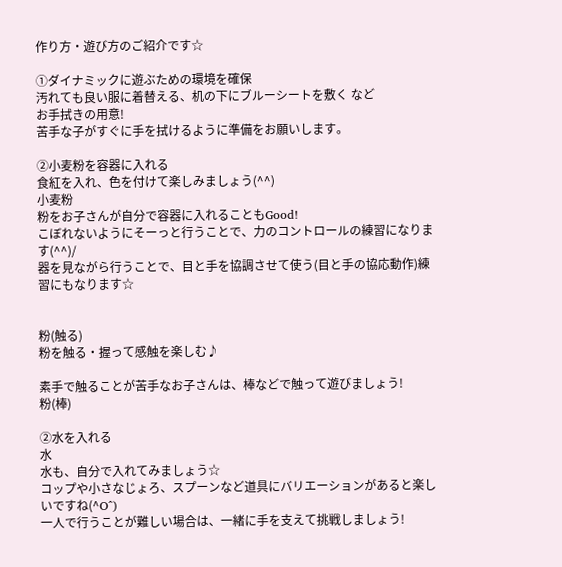作り方・遊び方のご紹介です☆

①ダイナミックに遊ぶための環境を確保
汚れても良い服に着替える、机の下にブルーシートを敷く など
お手拭きの用意!
苦手な子がすぐに手を拭けるように準備をお願いします。

②小麦粉を容器に入れる
食紅を入れ、色を付けて楽しみましょう(^^)
小麦粉
粉をお子さんが自分で容器に入れることもGood!
こぼれないようにそーっと行うことで、力のコントロールの練習になります(^^)/
器を見ながら行うことで、目と手を協調させて使う(目と手の協応動作)練習にもなります☆


粉(触る)
粉を触る・握って感触を楽しむ♪

素手で触ることが苦手なお子さんは、棒などで触って遊びましょう!
粉(棒)

②水を入れる
水
水も、自分で入れてみましょう☆
コップや小さなじょろ、スプーンなど道具にバリエーションがあると楽しいですね(^O^)
一人で行うことが難しい場合は、一緒に手を支えて挑戦しましょう!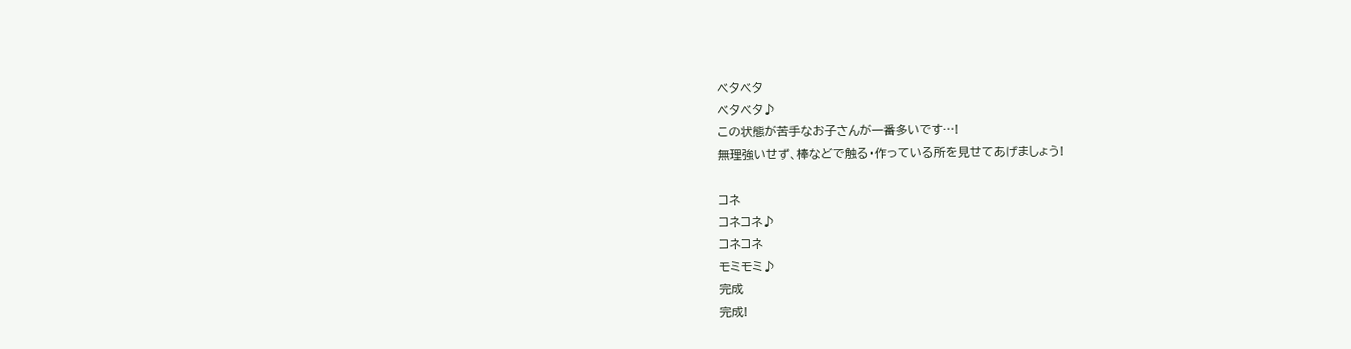ベタベタ
ベタベタ♪
この状態が苦手なお子さんが一番多いです…!
無理強いせず、棒などで触る・作っている所を見せてあげましょう!

コネ
コネコネ♪
コネコネ
モミモミ♪
完成
完成!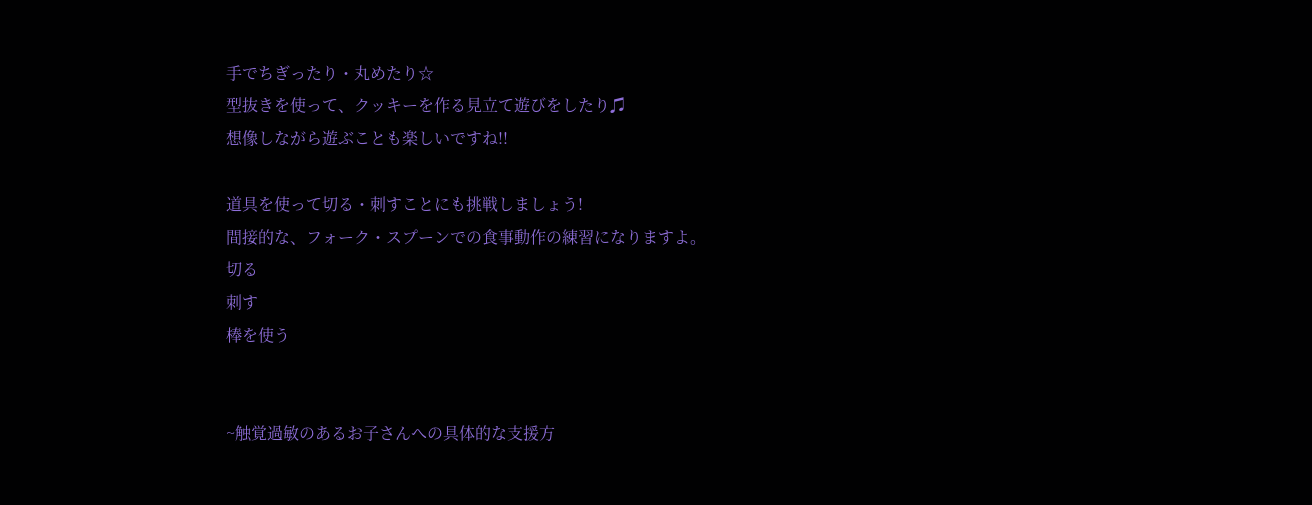手でちぎったり・丸めたり☆
型抜きを使って、クッキーを作る見立て遊びをしたり♫
想像しながら遊ぶことも楽しいですね!!

道具を使って切る・刺すことにも挑戦しましょう!
間接的な、フォーク・スプーンでの食事動作の練習になりますよ。
切る
刺す
棒を使う


~触覚過敏のあるお子さんへの具体的な支援方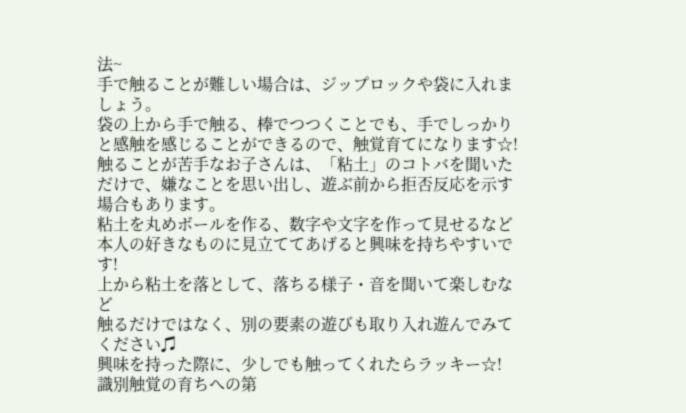法~
手で触ることが難しい場合は、ジップロックや袋に入れましょう。
袋の上から手で触る、棒でつつくことでも、手でしっかりと感触を感じることができるので、触覚育てになります☆!
触ることが苦手なお子さんは、「粘土」のコトバを聞いただけで、嫌なことを思い出し、遊ぶ前から拒否反応を示す場合もあります。
粘土を丸めボールを作る、数字や文字を作って見せるなど
本人の好きなものに見立ててあげると興味を持ちやすいです!
上から粘土を落として、落ちる様子・音を聞いて楽しむなど
触るだけではなく、別の要素の遊びも取り入れ遊んでみてください♫
興味を持った際に、少しでも触ってくれたらラッキー☆!
識別触覚の育ちへの第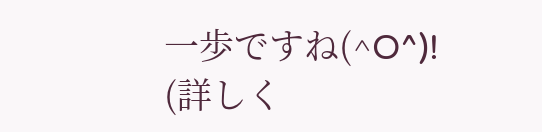一歩ですね(^O^)!
(詳しく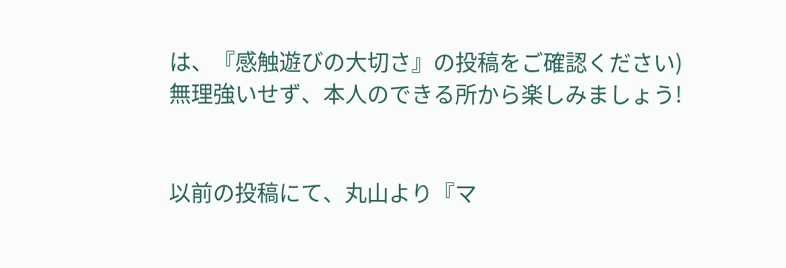は、『感触遊びの大切さ』の投稿をご確認ください)
無理強いせず、本人のできる所から楽しみましょう!


以前の投稿にて、丸山より『マ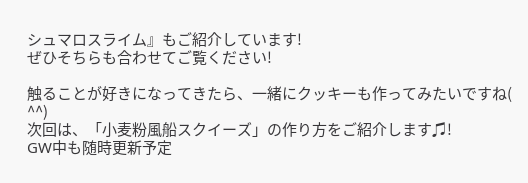シュマロスライム』もご紹介しています!
ぜひそちらも合わせてご覧ください!

触ることが好きになってきたら、一緒にクッキーも作ってみたいですね( ^^)
次回は、「小麦粉風船スクイーズ」の作り方をご紹介します♫!
GW中も随時更新予定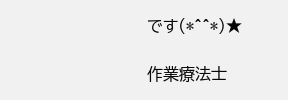です(*^^*)★

作業療法士